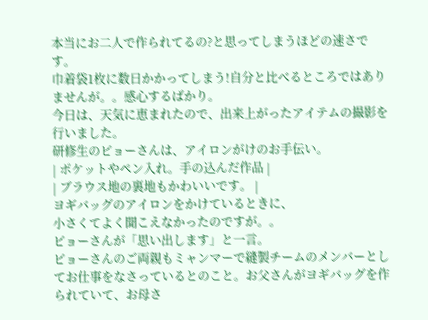本当にお二人で作られてるの?と思ってしまうほどの速さです。
巾着袋1枚に数日かかってしまう!自分と比べるところではありませんが。。感心するばかり。
今日は、天気に恵まれたので、出来上がったアイテムの撮影を行いました。
研修生のピョーさんは、アイロンがけのお手伝い。
| ポケットやペン入れ。手の込んだ作品 |
| ブラウス地の裏地もかわいいです。 |
ヨギバッグのアイロンをかけているときに、
小さくてよく聞こえなかったのですが。。
ピョーさんが「思い出します」と一言。
ピョーさんのご両親もミャンマーで縫製チームのメンバーとしてお仕事をなさっているとのこと。お父さんがヨギバッグを作られていて、お母さ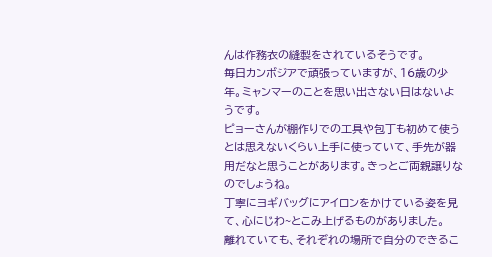んは作務衣の縫製をされているそうです。
毎日カンボジアで頑張っていますが、16歳の少年。ミャンマーのことを思い出さない日はないようです。
ピョーさんが棚作りでの工具や包丁も初めて使うとは思えないくらい上手に使っていて、手先が器用だなと思うことがあります。きっとご両親譲りなのでしょうね。
丁寧にヨギバッグにアイロンをかけている姿を見て、心にじわ~とこみ上げるものがありました。
離れていても、それぞれの場所で自分のできるこ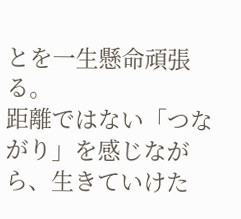とを一生懸命頑張る。
距離ではない「つながり」を感じながら、生きていけた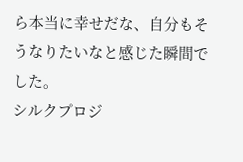ら本当に幸せだな、自分もそうなりたいなと感じた瞬間でした。
シルクプロジ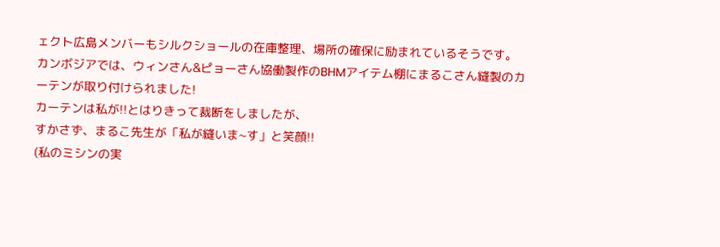ェクト広島メンバーもシルクショールの在庫整理、場所の確保に励まれているそうです。
カンボジアでは、ウィンさん&ピョーさん協働製作のBHMアイテム棚にまるこさん縫製のカーテンが取り付けられました!
カーテンは私が!!とはりきって裁断をしましたが、
すかさず、まるこ先生が「私が縫いま~す」と笑顔!!
(私のミシンの実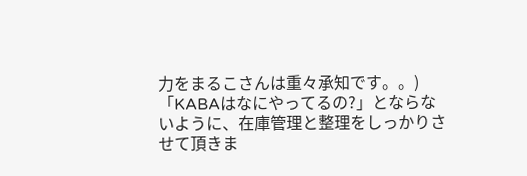力をまるこさんは重々承知です。。)
「KABAはなにやってるの?」とならないように、在庫管理と整理をしっかりさせて頂きま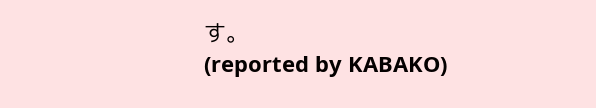す。
(reported by KABAKO)